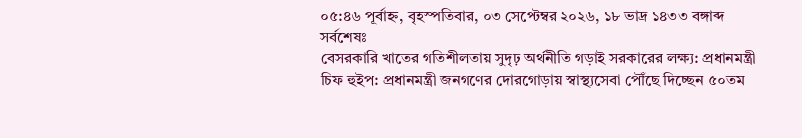০৫:৪৬ পূর্বাহ্ন, বৃহস্পতিবার, ০৩ সেপ্টেম্বর ২০২৬, ১৮ ভাদ্র ১৪৩৩ বঙ্গাব্দ
সর্বশেষঃ
বেসরকারি খাতের গতিশীলতায় সুদৃঢ় অর্থনীতি গড়াই সরকারের লক্ষ্য: প্রধানমন্ত্রী চিফ হুইপ: প্রধানমন্ত্রী জনগণের দোরগোড়ায় স্বাস্থ্যসেবা পৌঁছে দিচ্ছেন ৫০তম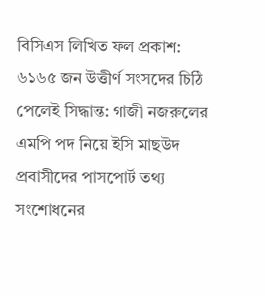বিসিএস লিখিত ফল প্রকাশ: ৬১৬৫ জন উত্তীর্ণ সংসদের চিঠি পেলেই সিদ্ধান্ত: গাজী নজরুলের এমপি পদ নিয়ে ইসি মাছউদ প্রবাসীদের পাসপোর্ট তথ্য সংশোধনের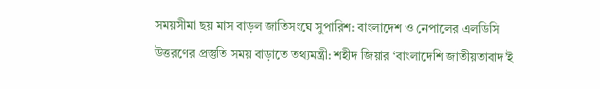সময়সীমা ছয় মাস বাড়ল জাতিসংঘে সুপারিশ: বাংলাদেশ ও নেপালের এলডিসি উত্তরণের প্রস্তুতি সময় বাড়াতে তথ্যমন্ত্রী: শহীদ জিয়ার ‘বাংলাদেশি জাতীয়তাবাদ’ই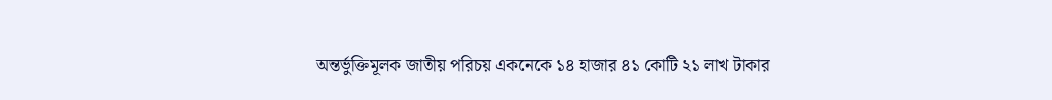অন্তর্ভুক্তিমূলক জাতীয় পরিচয় একনেকে ১৪ হাজার ৪১ কোটি ২১ লাখ টাকার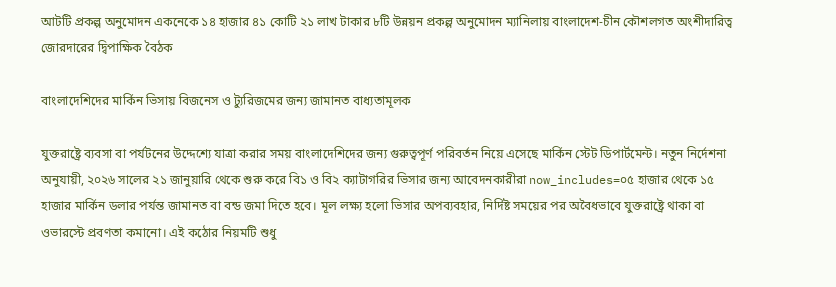আটটি প্রকল্প অনুমোদন একনেকে ১৪ হাজার ৪১ কোটি ২১ লাখ টাকার ৮টি উন্নয়ন প্রকল্প অনুমোদন ম্যানিলায় বাংলাদেশ-চীন কৌশলগত অংশীদারিত্ব জোরদারের দ্বিপাক্ষিক বৈঠক

বাংলাদেশিদের মার্কিন ভিসায় বিজনেস ও ট্যুরিজমের জন্য জামানত বাধ্যতামূলক

যুক্তরাষ্ট্রে ব্যবসা বা পর্যটনের উদ্দেশ্যে যাত্রা করার সময় বাংলাদেশিদের জন্য গুরুত্বপূর্ণ পরিবর্তন নিয়ে এসেছে মার্কিন স্টেট ডিপার্টমেন্ট। নতুন নির্দেশনা অনুযায়ী, ২০২৬ সালের ২১ জানুয়ারি থেকে শুরু করে বি১ ও বি২ ক্যাটাগরির ভিসার জন্য আবেদনকারীরা now_includes=০৫ হাজার থেকে ১৫ হাজার মার্কিন ডলার পর্যন্ত জামানত বা বন্ড জমা দিতে হবে। মূল লক্ষ্য হলো ভিসার অপব্যবহার, নির্দিষ্ট সময়ের পর অবৈধভাবে যুক্তরাষ্ট্রে থাকা বা ওভারস্টে প্রবণতা কমানো। এই কঠোর নিয়মটি শুধু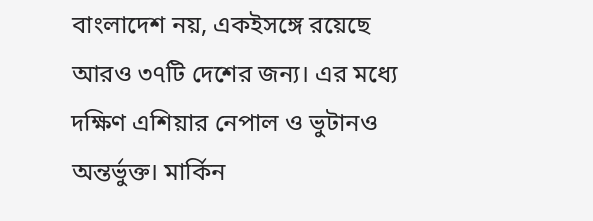বাংলাদেশ নয়, একইসঙ্গে রয়েছে আরও ৩৭টি দেশের জন্য। এর মধ্যে দক্ষিণ এশিয়ার নেপাল ও ভুটানও অন্তর্ভুক্ত। মার্কিন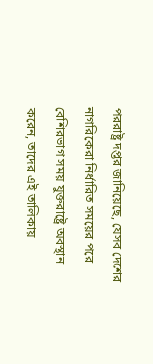পররাষ্ট্র দপ্তর জানিয়েছে, যেসব দেশের নাগরিকেরা নির্ধারিত সময়ের পরে বেশিরভাগ সময় যুক্তরাষ্ট্রে অবস্থান করেন, তাদের এই তালিকায়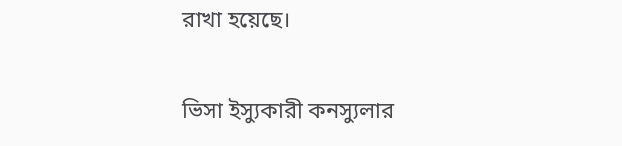রাখা হয়েছে।

ভিসা ইস্যুকারী কনস্যুলার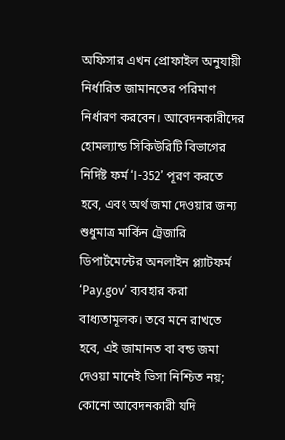অফিসার এখন প্রোফাইল অনুযায়ী নির্ধারিত জামানতের পরিমাণ নির্ধারণ করবেন। আবেদনকারীদের হোমল্যান্ড সিকিউরিটি বিভাগের নির্দিষ্ট ফর্ম ‘I-352’ পূরণ করতে হবে, এবং অর্থ জমা দেওয়ার জন্য শুধুমাত্র মার্কিন ট্রেজারি ডিপার্টমেন্টের অনলাইন প্ল্যাটফর্ম ‘Pay.gov’ ব্যবহার করা বাধ্যতামূলক। তবে মনে রাখতে হবে, এই জামানত বা বন্ড জমা দেওয়া মানেই ভিসা নিশ্চিত নয়; কোনো আবেদনকারী যদি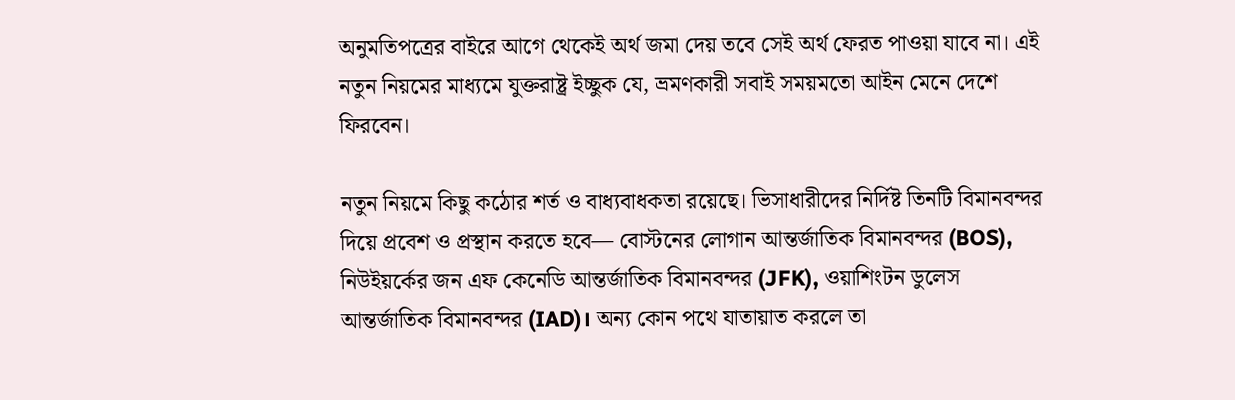অনুমতিপত্রের বাইরে আগে থেকেই অর্থ জমা দেয় তবে সেই অর্থ ফেরত পাওয়া যাবে না। এই নতুন নিয়মের মাধ্যমে যুক্তরাষ্ট্র ইচ্ছুক যে, ভ্রমণকারী সবাই সময়মতো আইন মেনে দেশে ফিরবেন।

নতুন নিয়মে কিছু কঠোর শর্ত ও বাধ্যবাধকতা রয়েছে। ভিসাধারীদের নির্দিষ্ট তিনটি বিমানবন্দর দিয়ে প্রবেশ ও প্রস্থান করতে হবে— বোস্টনের লোগান আন্তর্জাতিক বিমানবন্দর (BOS), নিউইয়র্কের জন এফ কেনেডি আন্তর্জাতিক বিমানবন্দর (JFK), ওয়াশিংটন ডুলেস আন্তর্জাতিক বিমানবন্দর (IAD)। অন্য কোন পথে যাতায়াত করলে তা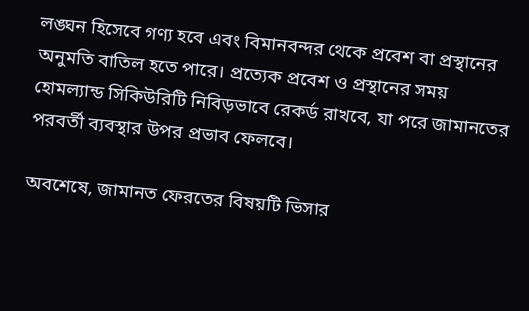লঙ্ঘন হিসেবে গণ্য হবে এবং বিমানবন্দর থেকে প্রবেশ বা প্রস্থানের অনুমতি বাতিল হতে পারে। প্রত্যেক প্রবেশ ও প্রস্থানের সময় হোমল্যান্ড সিকিউরিটি নিবিড়ভাবে রেকর্ড রাখবে, যা পরে জামানতের পরবর্তী ব্যবস্থার উপর প্রভাব ফেলবে।

অবশেষে, জামানত ফেরতের বিষয়টি ভিসার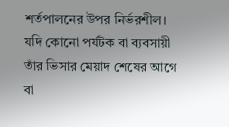শর্তপালনের উপর নির্ভরশীল। যদি কোনো পর্যটক বা ব্যবসায়ী তাঁর ভিসার মেয়াদ শেষের আগে বা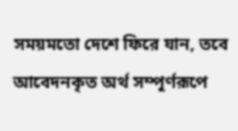সময়মতো দেশে ফিরে যান, তবে আবেদনকৃত অর্থ সম্পূর্ণরূপে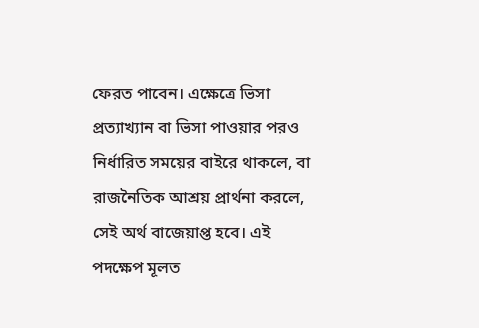ফেরত পাবেন। এক্ষেত্রে ভিসা প্রত্যাখ্যান বা ভিসা পাওয়ার পরও নির্ধারিত সময়ের বাইরে থাকলে, বা রাজনৈতিক আশ্রয় প্রার্থনা করলে, সেই অর্থ বাজেয়াপ্ত হবে। এই পদক্ষেপ মূলত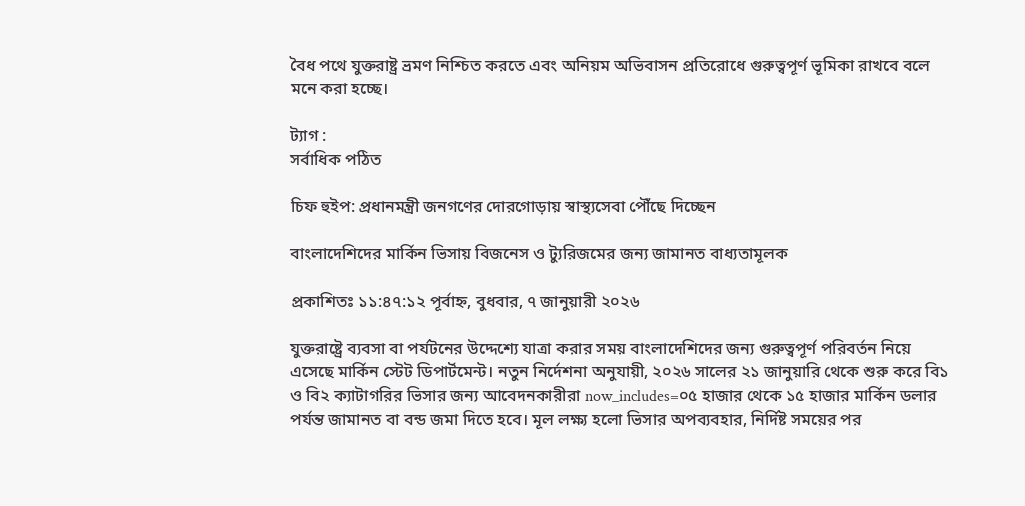বৈধ পথে যুক্তরাষ্ট্র ভ্রমণ নিশ্চিত করতে এবং অনিয়ম অভিবাসন প্রতিরোধে গুরুত্বপূর্ণ ভূমিকা রাখবে বলে মনে করা হচ্ছে।

ট্যাগ :
সর্বাধিক পঠিত

চিফ হুইপ: প্রধানমন্ত্রী জনগণের দোরগোড়ায় স্বাস্থ্যসেবা পৌঁছে দিচ্ছেন

বাংলাদেশিদের মার্কিন ভিসায় বিজনেস ও ট্যুরিজমের জন্য জামানত বাধ্যতামূলক

প্রকাশিতঃ ১১:৪৭:১২ পূর্বাহ্ন, বুধবার, ৭ জানুয়ারী ২০২৬

যুক্তরাষ্ট্রে ব্যবসা বা পর্যটনের উদ্দেশ্যে যাত্রা করার সময় বাংলাদেশিদের জন্য গুরুত্বপূর্ণ পরিবর্তন নিয়ে এসেছে মার্কিন স্টেট ডিপার্টমেন্ট। নতুন নির্দেশনা অনুযায়ী, ২০২৬ সালের ২১ জানুয়ারি থেকে শুরু করে বি১ ও বি২ ক্যাটাগরির ভিসার জন্য আবেদনকারীরা now_includes=০৫ হাজার থেকে ১৫ হাজার মার্কিন ডলার পর্যন্ত জামানত বা বন্ড জমা দিতে হবে। মূল লক্ষ্য হলো ভিসার অপব্যবহার, নির্দিষ্ট সময়ের পর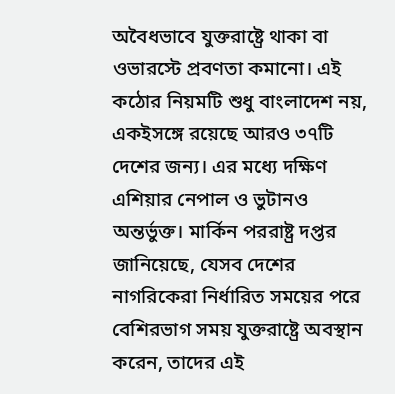অবৈধভাবে যুক্তরাষ্ট্রে থাকা বা ওভারস্টে প্রবণতা কমানো। এই কঠোর নিয়মটি শুধু বাংলাদেশ নয়, একইসঙ্গে রয়েছে আরও ৩৭টি দেশের জন্য। এর মধ্যে দক্ষিণ এশিয়ার নেপাল ও ভুটানও অন্তর্ভুক্ত। মার্কিন পররাষ্ট্র দপ্তর জানিয়েছে, যেসব দেশের নাগরিকেরা নির্ধারিত সময়ের পরে বেশিরভাগ সময় যুক্তরাষ্ট্রে অবস্থান করেন, তাদের এই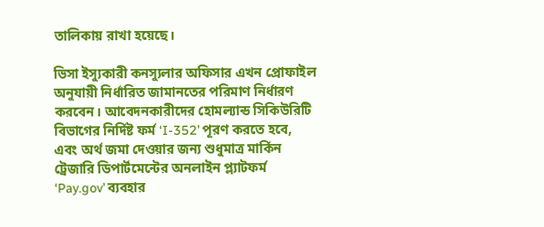তালিকায় রাখা হয়েছে।

ভিসা ইস্যুকারী কনস্যুলার অফিসার এখন প্রোফাইল অনুযায়ী নির্ধারিত জামানতের পরিমাণ নির্ধারণ করবেন। আবেদনকারীদের হোমল্যান্ড সিকিউরিটি বিভাগের নির্দিষ্ট ফর্ম ‘I-352’ পূরণ করতে হবে, এবং অর্থ জমা দেওয়ার জন্য শুধুমাত্র মার্কিন ট্রেজারি ডিপার্টমেন্টের অনলাইন প্ল্যাটফর্ম ‘Pay.gov’ ব্যবহার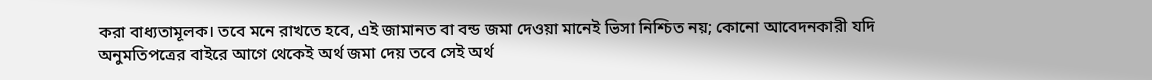করা বাধ্যতামূলক। তবে মনে রাখতে হবে, এই জামানত বা বন্ড জমা দেওয়া মানেই ভিসা নিশ্চিত নয়; কোনো আবেদনকারী যদি অনুমতিপত্রের বাইরে আগে থেকেই অর্থ জমা দেয় তবে সেই অর্থ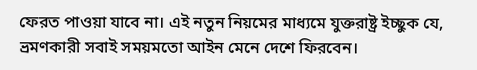ফেরত পাওয়া যাবে না। এই নতুন নিয়মের মাধ্যমে যুক্তরাষ্ট্র ইচ্ছুক যে, ভ্রমণকারী সবাই সময়মতো আইন মেনে দেশে ফিরবেন।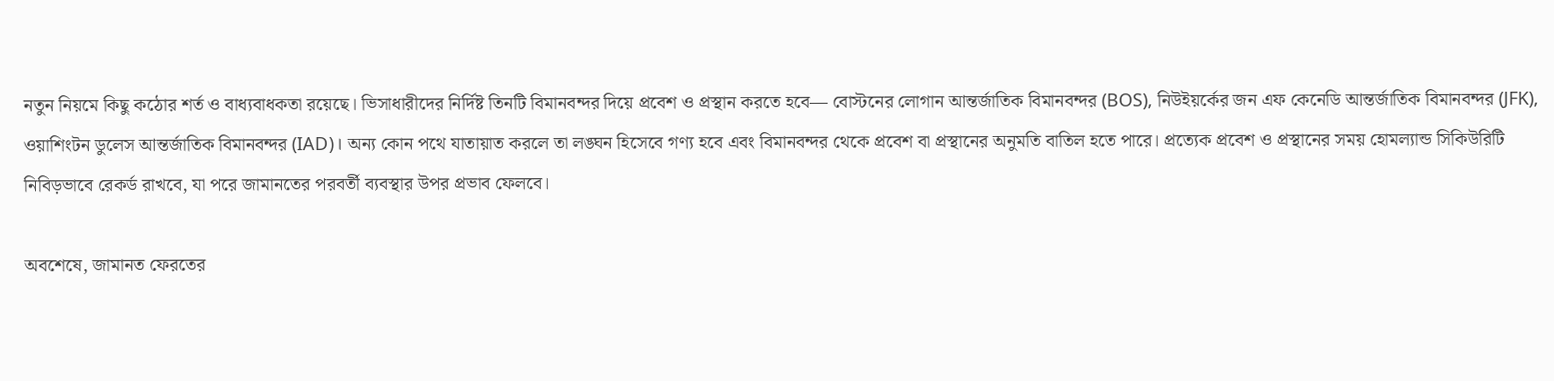নতুন নিয়মে কিছু কঠোর শর্ত ও বাধ্যবাধকতা রয়েছে। ভিসাধারীদের নির্দিষ্ট তিনটি বিমানবন্দর দিয়ে প্রবেশ ও প্রস্থান করতে হবে— বোস্টনের লোগান আন্তর্জাতিক বিমানবন্দর (BOS), নিউইয়র্কের জন এফ কেনেডি আন্তর্জাতিক বিমানবন্দর (JFK), ওয়াশিংটন ডুলেস আন্তর্জাতিক বিমানবন্দর (IAD)। অন্য কোন পথে যাতায়াত করলে তা লঙ্ঘন হিসেবে গণ্য হবে এবং বিমানবন্দর থেকে প্রবেশ বা প্রস্থানের অনুমতি বাতিল হতে পারে। প্রত্যেক প্রবেশ ও প্রস্থানের সময় হোমল্যান্ড সিকিউরিটি নিবিড়ভাবে রেকর্ড রাখবে, যা পরে জামানতের পরবর্তী ব্যবস্থার উপর প্রভাব ফেলবে।

অবশেষে, জামানত ফেরতের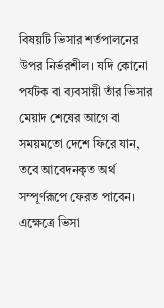বিষয়টি ভিসার শর্তপালনের উপর নির্ভরশীল। যদি কোনো পর্যটক বা ব্যবসায়ী তাঁর ভিসার মেয়াদ শেষের আগে বা সময়মতো দেশে ফিরে যান, তবে আবেদনকৃত অর্থ সম্পূর্ণরূপে ফেরত পাবেন। এক্ষেত্রে ভিসা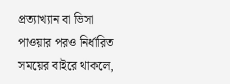প্রত্যাখ্যান বা ভিসা পাওয়ার পরও নির্ধারিত সময়ের বাইরে থাকলে,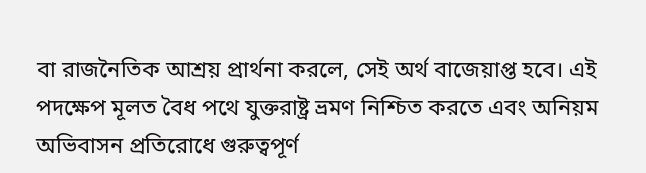বা রাজনৈতিক আশ্রয় প্রার্থনা করলে, সেই অর্থ বাজেয়াপ্ত হবে। এই পদক্ষেপ মূলত বৈধ পথে যুক্তরাষ্ট্র ভ্রমণ নিশ্চিত করতে এবং অনিয়ম অভিবাসন প্রতিরোধে গুরুত্বপূর্ণ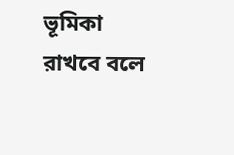ভূমিকা রাখবে বলে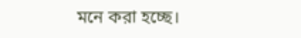মনে করা হচ্ছে।